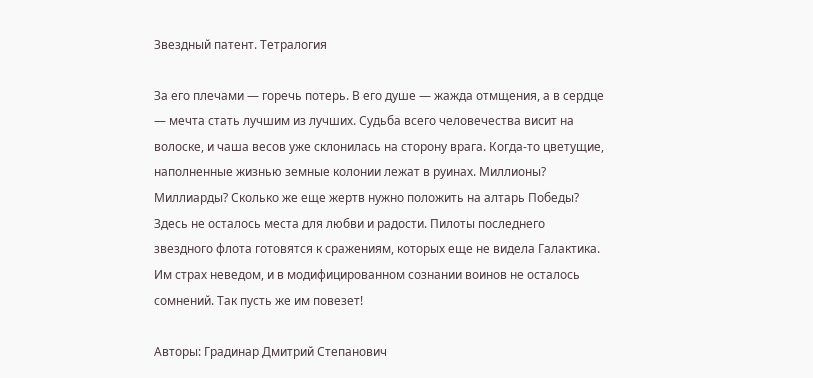Звездный патент. Тетралогия

За его плечами — горечь потерь. В его душе — жажда отмщения, а в сердце — мечта стать лучшим из лучших. Судьба всего человечества висит на волоске, и чаша весов уже склонилась на сторону врага. Когда-то цветущие, наполненные жизнью земные колонии лежат в руинах. Миллионы? Миллиарды? Сколько же еще жертв нужно положить на алтарь Победы? Здесь не осталось места для любви и радости. Пилоты последнего звездного флота готовятся к сражениям, которых еще не видела Галактика. Им страх неведом, и в модифицированном сознании воинов не осталось сомнений. Так пусть же им повезет!

Авторы: Градинар Дмитрий Степанович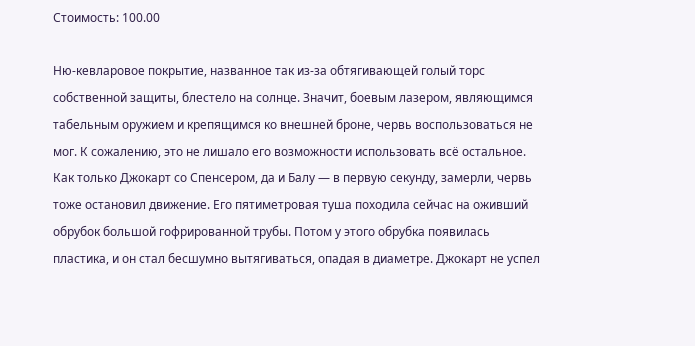Стоимость: 100.00

Ню-кевларовое покрытие, названное так из-за обтягивающей голый торс собственной защиты, блестело на солнце. Значит, боевым лазером, являющимся табельным оружием и крепящимся ко внешней броне, червь воспользоваться не мог. К сожалению, это не лишало его возможности использовать всё остальное.
Как только Джокарт со Спенсером, да и Балу — в первую секунду, замерли, червь тоже остановил движение. Его пятиметровая туша походила сейчас на оживший обрубок большой гофрированной трубы. Потом у этого обрубка появилась пластика, и он стал бесшумно вытягиваться, опадая в диаметре. Джокарт не успел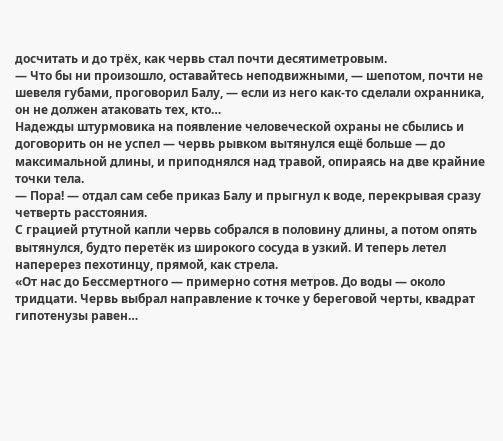досчитать и до трёх, как червь стал почти десятиметровым.
— Что бы ни произошло, оставайтесь неподвижными, — шепотом, почти не шевеля губами, проговорил Балу, — если из него как-то сделали охранника, он не должен атаковать тех, кто…
Надежды штурмовика на появление человеческой охраны не сбылись и договорить он не успел — червь рывком вытянулся ещё больше — до максимальной длины, и приподнялся над травой, опираясь на две крайние точки тела.
— Пора! — отдал сам себе приказ Балу и прыгнул к воде, перекрывая сразу четверть расстояния.
С грацией ртутной капли червь собрался в половину длины, а потом опять вытянулся, будто перетёк из широкого сосуда в узкий. И теперь летел наперерез пехотинцу, прямой, как стрела.
«От нас до Бессмертного — примерно сотня метров. До воды — около тридцати. Червь выбрал направление к точке у береговой черты, квадрат гипотенузы равен…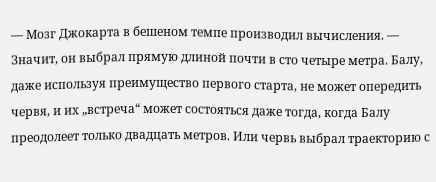— Мозг Джокарта в бешеном темпе производил вычисления. — Значит, он выбрал прямую длиной почти в сто четыре метра. Балу, даже используя преимущество первого старта, не может опередить червя, и их „встреча“ может состояться даже тогда, когда Балу преодолеет только двадцать метров. Или червь выбрал траекторию с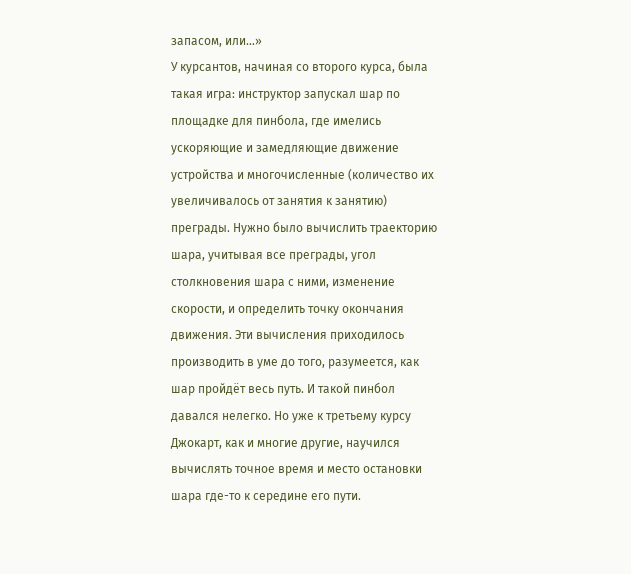запасом, или…»
У курсантов, начиная со второго курса, была такая игра: инструктор запускал шар по площадке для пинбола, где имелись ускоряющие и замедляющие движение устройства и многочисленные (количество их увеличивалось от занятия к занятию) преграды. Нужно было вычислить траекторию шара, учитывая все преграды, угол столкновения шара с ними, изменение скорости, и определить точку окончания движения. Эти вычисления приходилось производить в уме до того, разумеется, как шар пройдёт весь путь. И такой пинбол давался нелегко. Но уже к третьему курсу Джокарт, как и многие другие, научился вычислять точное время и место остановки шара где-то к середине его пути.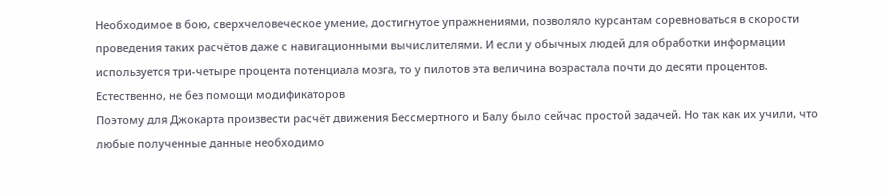Необходимое в бою, сверхчеловеческое умение, достигнутое упражнениями, позволяло курсантам соревноваться в скорости проведения таких расчётов даже с навигационными вычислителями. И если у обычных людей для обработки информации используется три-четыре процента потенциала мозга, то у пилотов эта величина возрастала почти до десяти процентов. Естественно, не без помощи модификаторов
Поэтому для Джокарта произвести расчёт движения Бессмертного и Балу было сейчас простой задачей. Но так как их учили, что любые полученные данные необходимо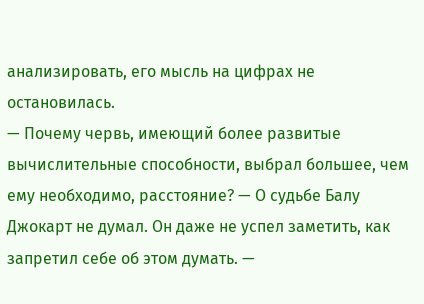анализировать, его мысль на цифрах не остановилась.
— Почему червь, имеющий более развитые вычислительные способности, выбрал большее, чем ему необходимо, расстояние? — О судьбе Балу Джокарт не думал. Он даже не успел заметить, как запретил себе об этом думать. —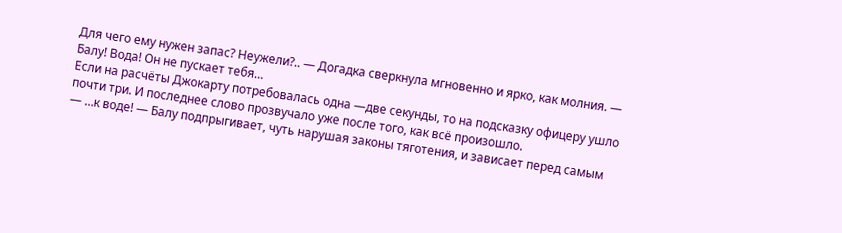Для чего ему нужен запас? Неужели?.. — Догадка сверкнула мгновенно и ярко, как молния. — Балу! Вода! Он не пускает тебя…
Если на расчёты Джокарту потребовалась одна —две секунды, то на подсказку офицеру ушло почти три. И последнее слово прозвучало уже после того, как всё произошло.
— …к воде! — Балу подпрыгивает, чуть нарушая законы тяготения, и зависает перед самым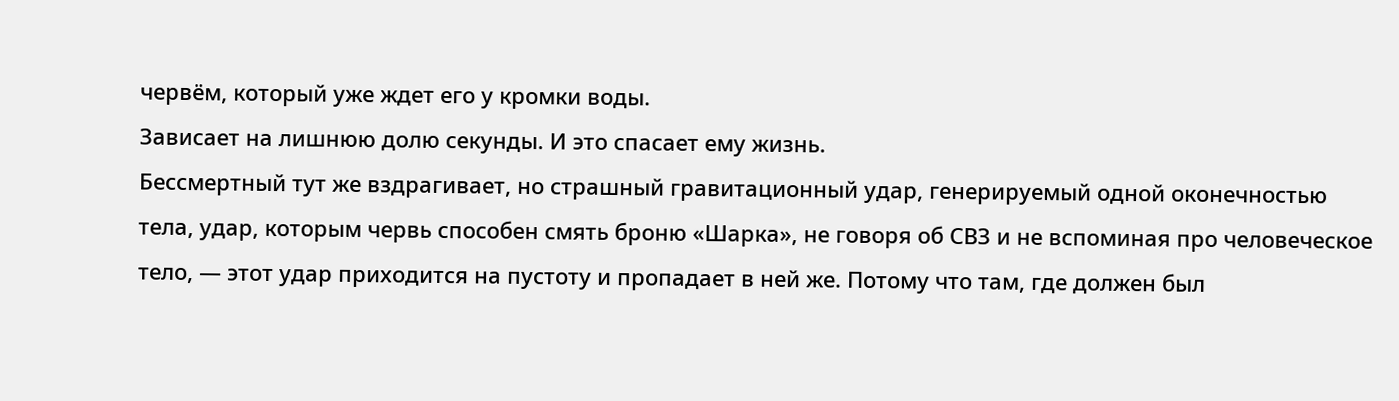червём, который уже ждет его у кромки воды.
Зависает на лишнюю долю секунды. И это спасает ему жизнь.
Бессмертный тут же вздрагивает, но страшный гравитационный удар, генерируемый одной оконечностью тела, удар, которым червь способен смять броню «Шарка», не говоря об СВЗ и не вспоминая про человеческое тело, — этот удар приходится на пустоту и пропадает в ней же. Потому что там, где должен был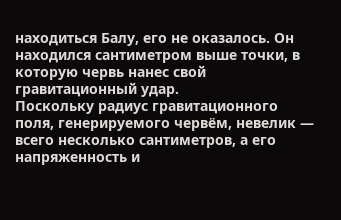находиться Балу, его не оказалось. Он находился сантиметром выше точки, в которую червь нанес свой гравитационный удар.
Поскольку радиус гравитационного поля, генерируемого червём, невелик — всего несколько сантиметров, а его напряженность и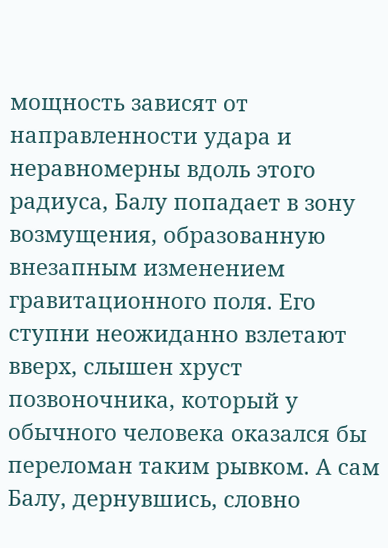мощность зависят от направленности удара и неравномерны вдоль этого радиуса, Балу попадает в зону возмущения, образованную внезапным изменением гравитационного поля. Его ступни неожиданно взлетают вверх, слышен хруст позвоночника, который у обычного человека оказался бы переломан таким рывком. А сам Балу, дернувшись, словно